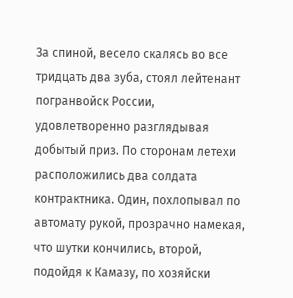За спиной, весело скалясь во все тридцать два зуба, стоял лейтенант погранвойск России, удовлетворенно разглядывая добытый приз. По сторонам летехи расположились два солдата контрактника. Один, похлопывал по автомату рукой, прозрачно намекая, что шутки кончились, второй, подойдя к Камазу, по хозяйски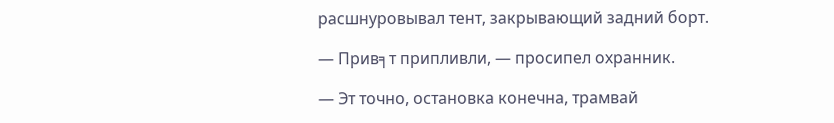расшнуровывал тент, закрывающий задний борт.

— Прив╕т припливли, — просипел охранник.

— Эт точно, остановка конечна, трамвай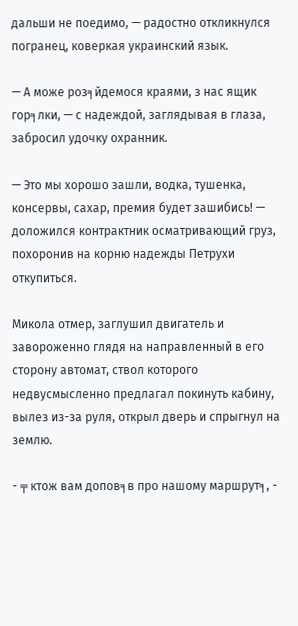дальши не поедимо, — радостно откликнулся погранец, коверкая украинский язык.

— А може роз╕йдемося краями, з нас ящик гор╕лки, — с надеждой, заглядывая в глаза, забросил удочку охранник.

— Это мы хорошо зашли, водка, тушенка, консервы, сахар, премия будет зашибись! — доложился контрактник осматривающий груз, похоронив на корню надежды Петрухи откупиться.

Микола отмер, заглушил двигатель и завороженно глядя на направленный в его сторону автомат, ствол которого недвусмысленно предлагал покинуть кабину, вылез из-за руля, открыл дверь и спрыгнул на землю.

- ╤ ктож вам допов╕в про нашому маршрут╕, -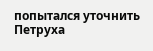попытался уточнить Петруха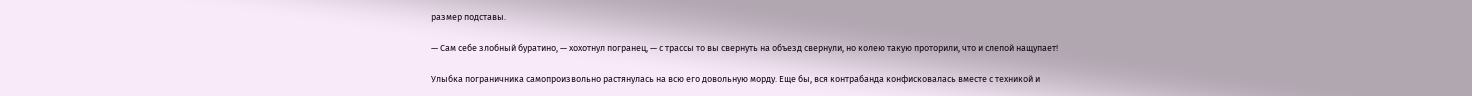размер подставы.

— Сам себе злобный буратино, — хохотнул погранец, — с трассы то вы свернуть на объезд свернули, но колею такую проторили, что и слепой нащупает!

Улыбка пограничника самопроизвольно растянулась на всю его довольную морду. Еще бы, вся контрабанда конфисковалась вместе с техникой и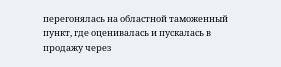перегонялась на областной таможенный пункт, где оценивалась и пускалась в продажу через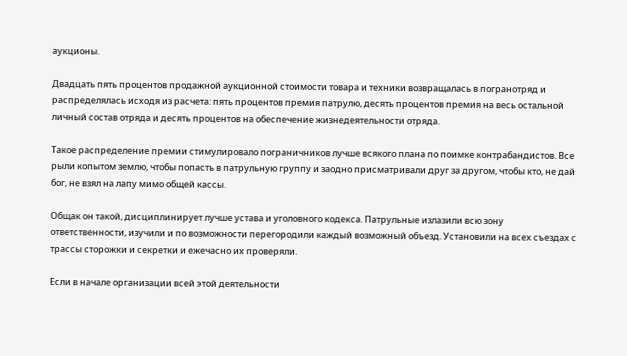аукционы.

Двадцать пять процентов продажной аукционной стоимости товара и техники возвращалась в погранотряд и распределялась исходя из расчета: пять процентов премия патрулю, десять процентов премия на весь остальной личный состав отряда и десять процентов на обеспечение жизнедеятельности отряда.

Такое распределение премии стимулировало пограничников лучше всякого плана по поимке контрабандистов. Все рыли копытом землю, чтобы попасть в патрульную группу и заодно присматривали друг за другом, чтобы кто, не дай бог, не взял на лапу мимо общей кассы.

Общак он такой, дисциплинирует лучше устава и уголовного кодекса. Патрульные излазили всю зону ответственности, изучили и по возможности перегородили каждый возможный объезд. Установили на всех съездах с трассы сторожки и секретки и ежечасно их проверяли.

Если в начале организации всей этой деятельности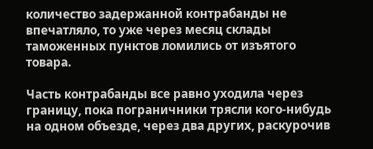количество задержанной контрабанды не впечатляло, то уже через месяц склады таможенных пунктов ломились от изъятого товара.

Часть контрабанды все равно уходила через границу, пока пограничники трясли кого-нибудь на одном объезде, через два других, раскурочив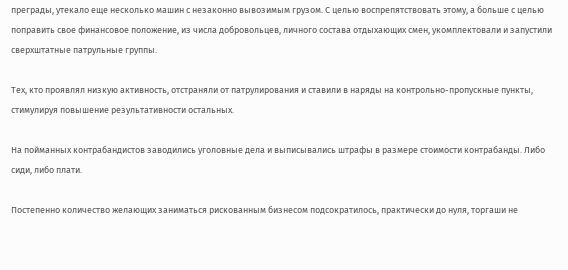преграды, утекало еще несколько машин с незаконно вывозимым грузом. С целью воспрепятствовать этому, а больше с целью поправить свое финансовое положение, из числа добровольцев, личного состава отдыхающих смен, укомплектовали и запустили сверхштатные патрульные группы.

Тех, кто проявлял низкую активность, отстраняли от патрулирования и ставили в наряды на контрольно-пропускные пункты, стимулируя повышение результативности остальных.

На пойманных контрабандистов заводились уголовные дела и выписывались штрафы в размере стоимости контрабанды. Либо сиди, либо плати.

Постепенно количество желающих заниматься рискованным бизнесом подсократилось, практически до нуля, торгаши не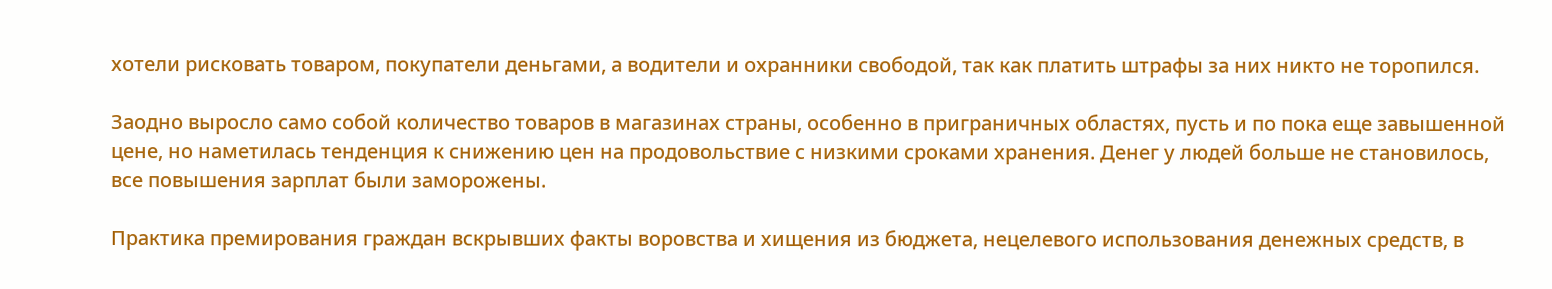хотели рисковать товаром, покупатели деньгами, а водители и охранники свободой, так как платить штрафы за них никто не торопился.

Заодно выросло само собой количество товаров в магазинах страны, особенно в приграничных областях, пусть и по пока еще завышенной цене, но наметилась тенденция к снижению цен на продовольствие с низкими сроками хранения. Денег у людей больше не становилось, все повышения зарплат были заморожены.

Практика премирования граждан вскрывших факты воровства и хищения из бюджета, нецелевого использования денежных средств, в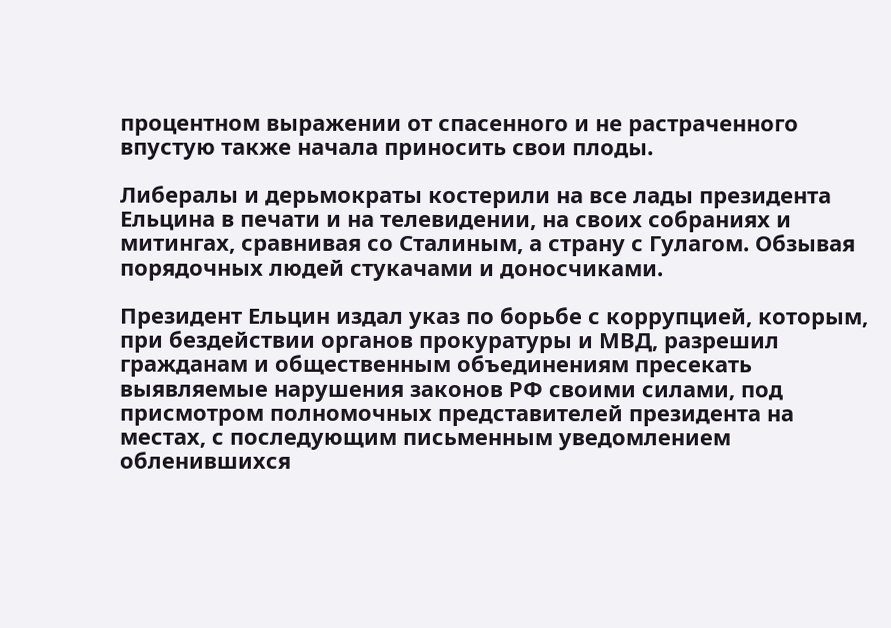процентном выражении от спасенного и не растраченного впустую также начала приносить свои плоды.

Либералы и дерьмократы костерили на все лады президента Ельцина в печати и на телевидении, на своих собраниях и митингах, сравнивая со Сталиным, а страну с Гулагом. Обзывая порядочных людей стукачами и доносчиками.

Президент Ельцин издал указ по борьбе с коррупцией, которым, при бездействии органов прокуратуры и МВД, разрешил гражданам и общественным объединениям пресекать выявляемые нарушения законов РФ своими силами, под присмотром полномочных представителей президента на местах, с последующим письменным уведомлением обленившихся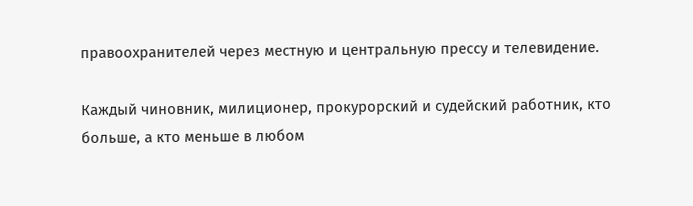правоохранителей через местную и центральную прессу и телевидение.

Каждый чиновник, милиционер, прокурорский и судейский работник, кто больше, а кто меньше в любом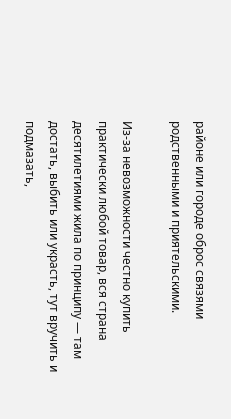районе или городе оброс связями родственными и приятельскими.

Из-за невозможности честно купить практически любой товар, вся страна десятилетиями жила по принципу — там достать, выбить или украсть, тут вручить и подмазать,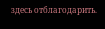здесь отблагодарить.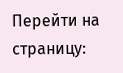Перейти на страницу: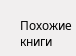Похожие книги